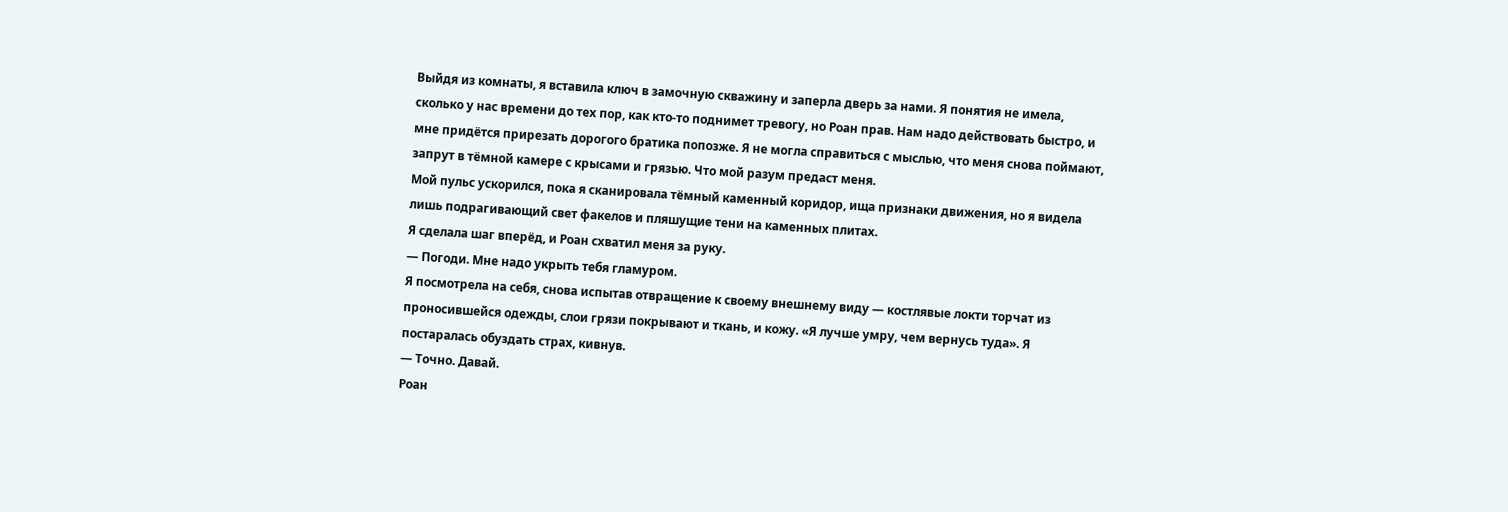Выйдя из комнаты, я вставила ключ в замочную скважину и заперла дверь за нами. Я понятия не имела, сколько у нас времени до тех пор, как кто-то поднимет тревогу, но Роан прав. Нам надо действовать быстро, и мне придётся прирезать дорогого братика попозже. Я не могла справиться с мыслью, что меня снова поймают, запрут в тёмной камере с крысами и грязью. Что мой разум предаст меня.
Мой пульс ускорился, пока я сканировала тёмный каменный коридор, ища признаки движения, но я видела лишь подрагивающий свет факелов и пляшущие тени на каменных плитах.
Я сделала шаг вперёд, и Роан схватил меня за руку.
— Погоди. Мне надо укрыть тебя гламуром.
Я посмотрела на себя, снова испытав отвращение к своему внешнему виду — костлявые локти торчат из проносившейся одежды, слои грязи покрывают и ткань, и кожу. «Я лучше умру, чем вернусь туда». Я постаралась обуздать страх, кивнув.
— Точно. Давай.
Роан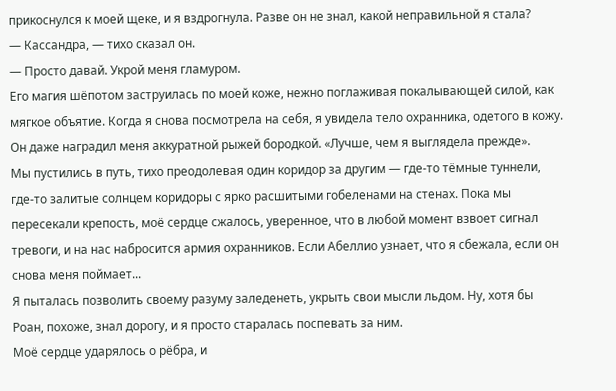прикоснулся к моей щеке, и я вздрогнула. Разве он не знал, какой неправильной я стала?
— Кассандра, — тихо сказал он.
— Просто давай. Укрой меня гламуром.
Его магия шёпотом заструилась по моей коже, нежно поглаживая покалывающей силой, как мягкое объятие. Когда я снова посмотрела на себя, я увидела тело охранника, одетого в кожу. Он даже наградил меня аккуратной рыжей бородкой. «Лучше, чем я выглядела прежде».
Мы пустились в путь, тихо преодолевая один коридор за другим — где-то тёмные туннели, где-то залитые солнцем коридоры с ярко расшитыми гобеленами на стенах. Пока мы пересекали крепость, моё сердце сжалось, уверенное, что в любой момент взвоет сигнал тревоги, и на нас набросится армия охранников. Если Абеллио узнает, что я сбежала, если он снова меня поймает...
Я пыталась позволить своему разуму заледенеть, укрыть свои мысли льдом. Ну, хотя бы Роан, похоже, знал дорогу, и я просто старалась поспевать за ним.
Моё сердце ударялось о рёбра, и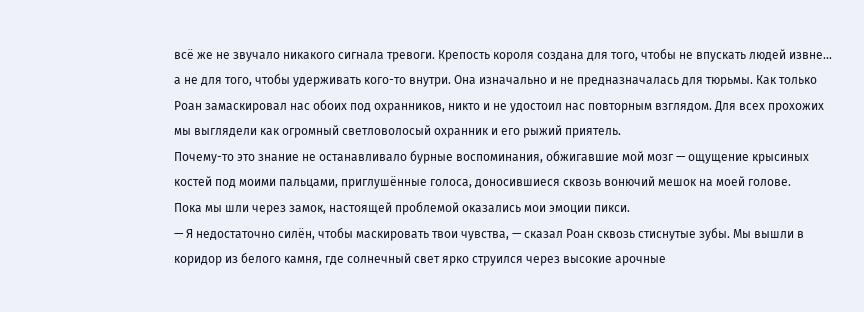всё же не звучало никакого сигнала тревоги. Крепость короля создана для того, чтобы не впускать людей извне... а не для того, чтобы удерживать кого-то внутри. Она изначально и не предназначалась для тюрьмы. Как только Роан замаскировал нас обоих под охранников, никто и не удостоил нас повторным взглядом. Для всех прохожих мы выглядели как огромный светловолосый охранник и его рыжий приятель.
Почему-то это знание не останавливало бурные воспоминания, обжигавшие мой мозг — ощущение крысиных костей под моими пальцами, приглушённые голоса, доносившиеся сквозь вонючий мешок на моей голове.
Пока мы шли через замок, настоящей проблемой оказались мои эмоции пикси.
— Я недостаточно силён, чтобы маскировать твои чувства, — сказал Роан сквозь стиснутые зубы. Мы вышли в коридор из белого камня, где солнечный свет ярко струился через высокие арочные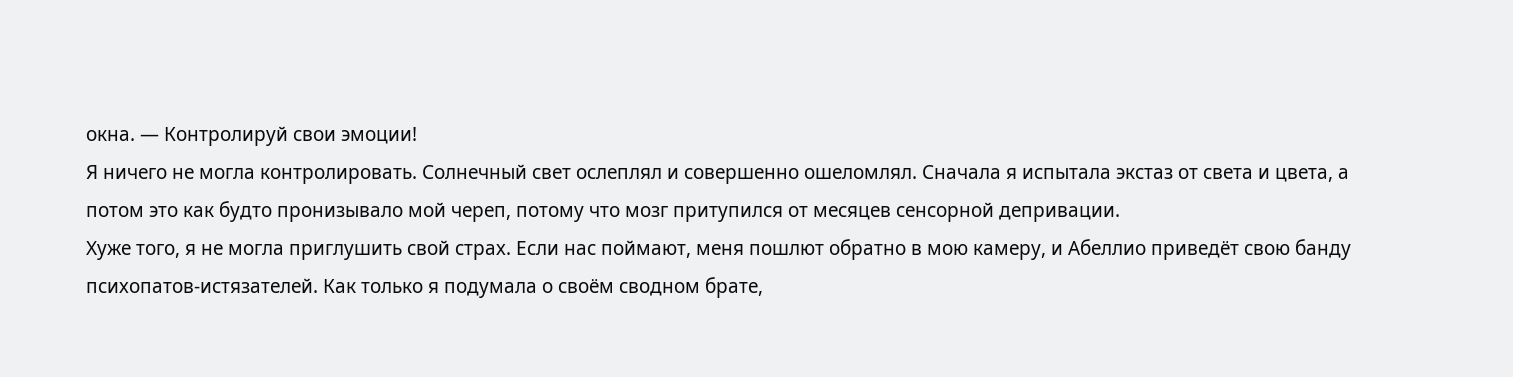окна. — Контролируй свои эмоции!
Я ничего не могла контролировать. Солнечный свет ослеплял и совершенно ошеломлял. Сначала я испытала экстаз от света и цвета, а потом это как будто пронизывало мой череп, потому что мозг притупился от месяцев сенсорной депривации.
Хуже того, я не могла приглушить свой страх. Если нас поймают, меня пошлют обратно в мою камеру, и Абеллио приведёт свою банду психопатов-истязателей. Как только я подумала о своём сводном брате,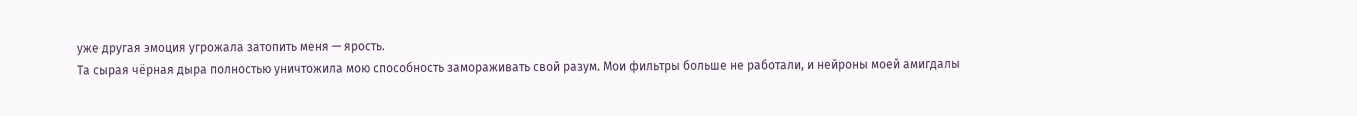уже другая эмоция угрожала затопить меня — ярость.
Та сырая чёрная дыра полностью уничтожила мою способность замораживать свой разум. Мои фильтры больше не работали, и нейроны моей амигдалы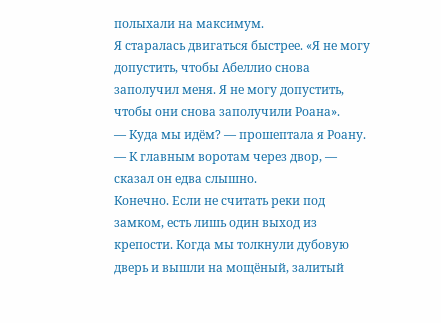полыхали на максимум.
Я старалась двигаться быстрее. «Я не могу допустить, чтобы Абеллио снова заполучил меня. Я не могу допустить, чтобы они снова заполучили Роана».
— Куда мы идём? — прошептала я Роану.
— К главным воротам через двор, — сказал он едва слышно.
Конечно. Если не считать реки под замком, есть лишь один выход из крепости. Когда мы толкнули дубовую дверь и вышли на мощёный, залитый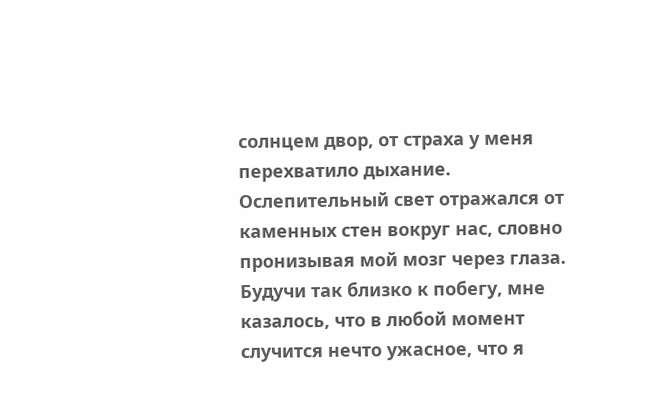солнцем двор, от страха у меня перехватило дыхание. Ослепительный свет отражался от каменных стен вокруг нас, словно пронизывая мой мозг через глаза. Будучи так близко к побегу, мне казалось, что в любой момент случится нечто ужасное, что я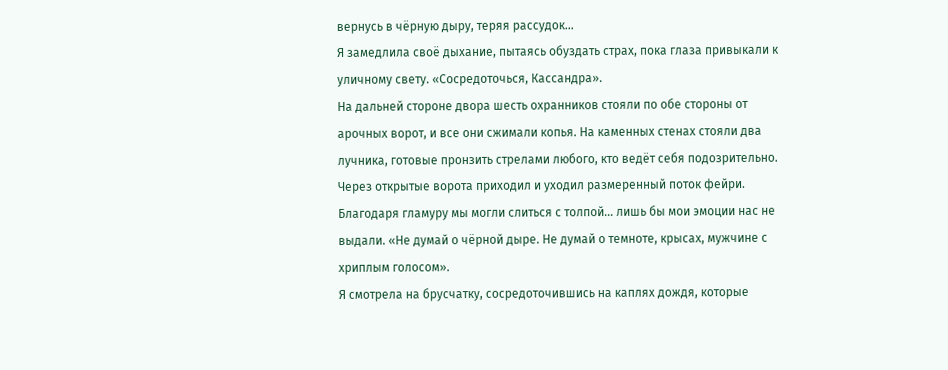вернусь в чёрную дыру, теряя рассудок...
Я замедлила своё дыхание, пытаясь обуздать страх, пока глаза привыкали к уличному свету. «Сосредоточься, Кассандра».
На дальней стороне двора шесть охранников стояли по обе стороны от арочных ворот, и все они сжимали копья. На каменных стенах стояли два лучника, готовые пронзить стрелами любого, кто ведёт себя подозрительно. Через открытые ворота приходил и уходил размеренный поток фейри. Благодаря гламуру мы могли слиться с толпой... лишь бы мои эмоции нас не выдали. «Не думай о чёрной дыре. Не думай о темноте, крысах, мужчине с хриплым голосом».
Я смотрела на брусчатку, сосредоточившись на каплях дождя, которые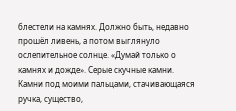блестели на камнях. Должно быть, недавно прошёл ливень, а потом выглянуло ослепительное солнце. «Думай только о камнях и дожде». Серые скучные камни. Камни под моими пальцами, стачивающаяся ручка, существо,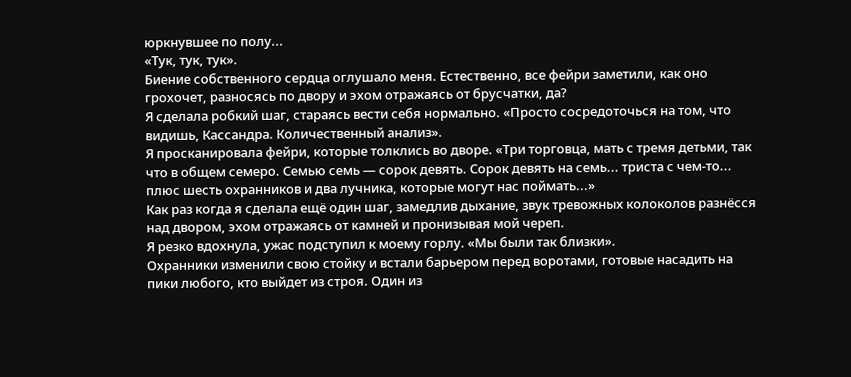юркнувшее по полу...
«Тук, тук, тук».
Биение собственного сердца оглушало меня. Естественно, все фейри заметили, как оно грохочет, разносясь по двору и эхом отражаясь от брусчатки, да?
Я сделала робкий шаг, стараясь вести себя нормально. «Просто сосредоточься на том, что видишь, Кассандра. Количественный анализ».
Я просканировала фейри, которые толклись во дворе. «Три торговца, мать с тремя детьми, так что в общем семеро. Семью семь — сорок девять. Сорок девять на семь... триста с чем-то... плюс шесть охранников и два лучника, которые могут нас поймать...»
Как раз когда я сделала ещё один шаг, замедлив дыхание, звук тревожных колоколов разнёсся над двором, эхом отражаясь от камней и пронизывая мой череп.
Я резко вдохнула, ужас подступил к моему горлу. «Мы были так близки».
Охранники изменили свою стойку и встали барьером перед воротами, готовые насадить на пики любого, кто выйдет из строя. Один из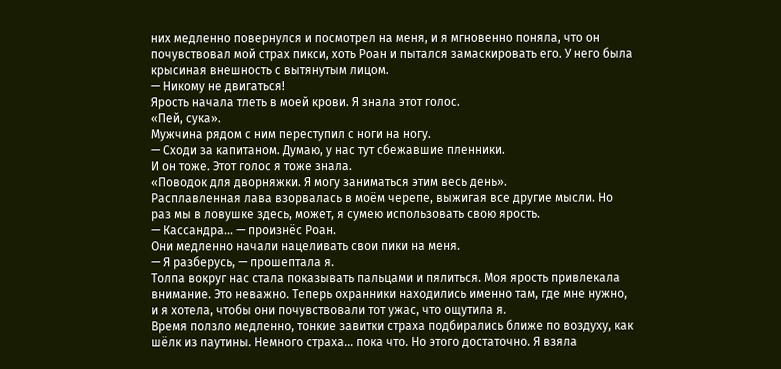них медленно повернулся и посмотрел на меня, и я мгновенно поняла, что он почувствовал мой страх пикси, хоть Роан и пытался замаскировать его. У него была крысиная внешность с вытянутым лицом.
— Никому не двигаться!
Ярость начала тлеть в моей крови. Я знала этот голос.
«Пей, сука».
Мужчина рядом с ним переступил с ноги на ногу.
— Сходи за капитаном. Думаю, у нас тут сбежавшие пленники.
И он тоже. Этот голос я тоже знала.
«Поводок для дворняжки. Я могу заниматься этим весь день».
Расплавленная лава взорвалась в моём черепе, выжигая все другие мысли. Но раз мы в ловушке здесь, может, я сумею использовать свою ярость.
— Кассандра... — произнёс Роан.
Они медленно начали нацеливать свои пики на меня.
— Я разберусь, — прошептала я.
Толпа вокруг нас стала показывать пальцами и пялиться. Моя ярость привлекала внимание. Это неважно. Теперь охранники находились именно там, где мне нужно, и я хотела, чтобы они почувствовали тот ужас, что ощутила я.
Время ползло медленно, тонкие завитки страха подбирались ближе по воздуху, как шёлк из паутины. Немного страха... пока что. Но этого достаточно. Я взяла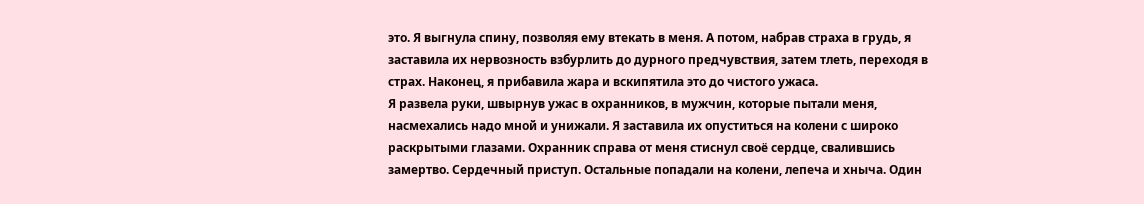это. Я выгнула спину, позволяя ему втекать в меня. А потом, набрав страха в грудь, я заставила их нервозность взбурлить до дурного предчувствия, затем тлеть, переходя в страх. Наконец, я прибавила жара и вскипятила это до чистого ужаса.
Я развела руки, швырнув ужас в охранников, в мужчин, которые пытали меня, насмехались надо мной и унижали. Я заставила их опуститься на колени с широко раскрытыми глазами. Охранник справа от меня стиснул своё сердце, свалившись замертво. Сердечный приступ. Остальные попадали на колени, лепеча и хныча. Один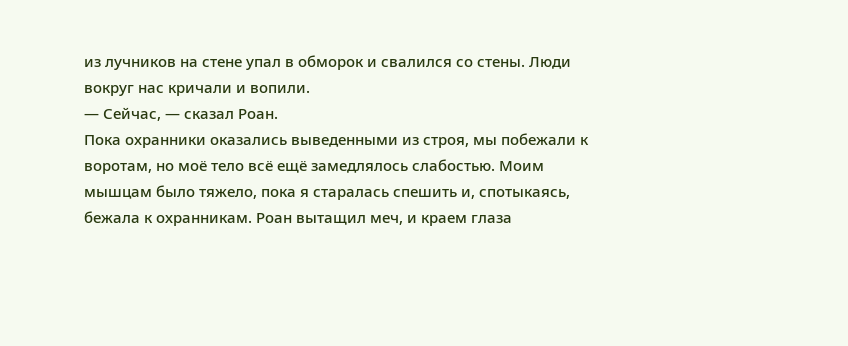из лучников на стене упал в обморок и свалился со стены. Люди вокруг нас кричали и вопили.
— Сейчас, — сказал Роан.
Пока охранники оказались выведенными из строя, мы побежали к воротам, но моё тело всё ещё замедлялось слабостью. Моим мышцам было тяжело, пока я старалась спешить и, спотыкаясь, бежала к охранникам. Роан вытащил меч, и краем глаза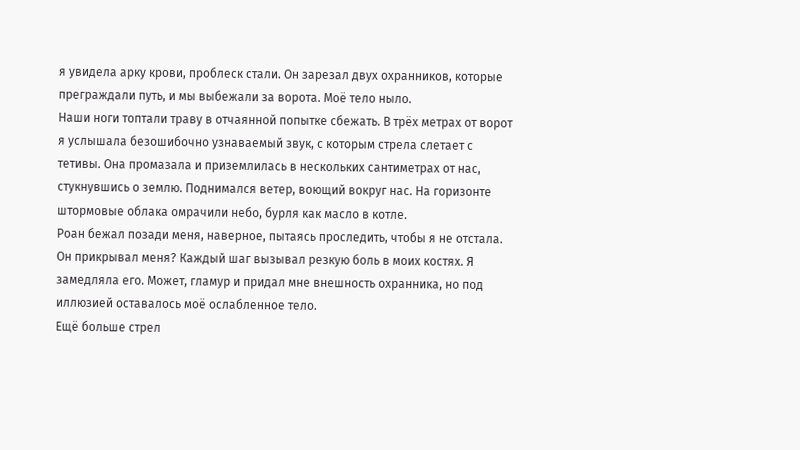я увидела арку крови, проблеск стали. Он зарезал двух охранников, которые преграждали путь, и мы выбежали за ворота. Моё тело ныло.
Наши ноги топтали траву в отчаянной попытке сбежать. В трёх метрах от ворот я услышала безошибочно узнаваемый звук, с которым стрела слетает с тетивы. Она промазала и приземлилась в нескольких сантиметрах от нас, стукнувшись о землю. Поднимался ветер, воющий вокруг нас. На горизонте штормовые облака омрачили небо, бурля как масло в котле.
Роан бежал позади меня, наверное, пытаясь проследить, чтобы я не отстала. Он прикрывал меня? Каждый шаг вызывал резкую боль в моих костях. Я замедляла его. Может, гламур и придал мне внешность охранника, но под иллюзией оставалось моё ослабленное тело.
Ещё больше стрел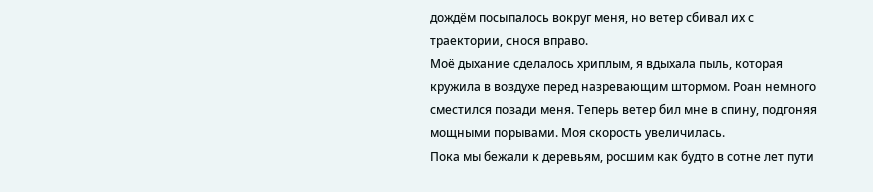дождём посыпалось вокруг меня, но ветер сбивал их с траектории, снося вправо.
Моё дыхание сделалось хриплым, я вдыхала пыль, которая кружила в воздухе перед назревающим штормом. Роан немного сместился позади меня. Теперь ветер бил мне в спину, подгоняя мощными порывами. Моя скорость увеличилась.
Пока мы бежали к деревьям, росшим как будто в сотне лет пути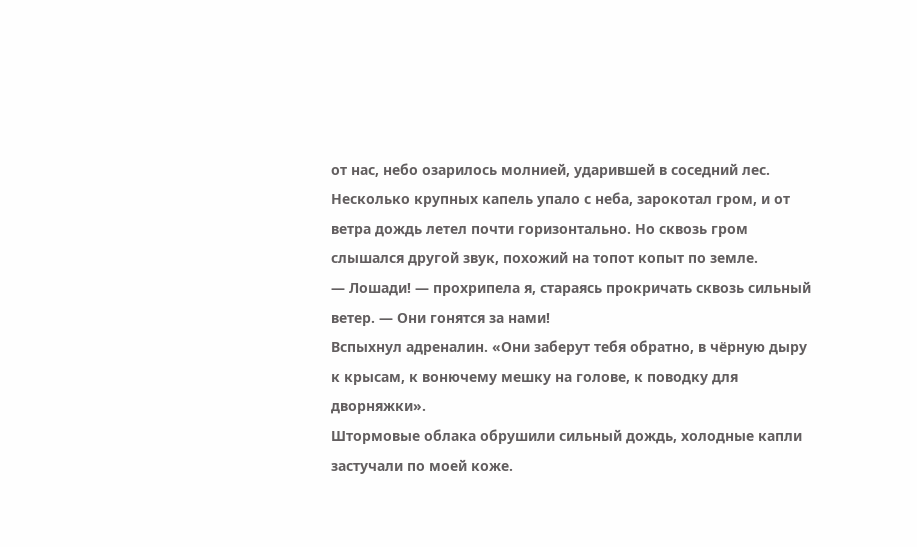от нас, небо озарилось молнией, ударившей в соседний лес. Несколько крупных капель упало с неба, зарокотал гром, и от ветра дождь летел почти горизонтально. Но сквозь гром слышался другой звук, похожий на топот копыт по земле.
— Лошади! — прохрипела я, стараясь прокричать сквозь сильный ветер. — Они гонятся за нами!
Вспыхнул адреналин. «Они заберут тебя обратно, в чёрную дыру к крысам, к вонючему мешку на голове, к поводку для дворняжки».
Штормовые облака обрушили сильный дождь, холодные капли застучали по моей коже.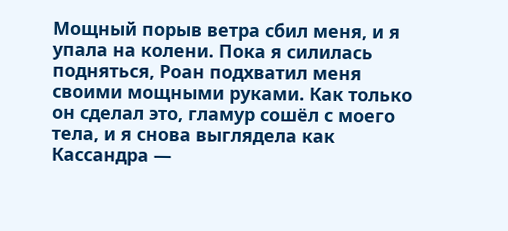Мощный порыв ветра сбил меня, и я упала на колени. Пока я силилась подняться, Роан подхватил меня своими мощными руками. Как только он сделал это, гламур сошёл с моего тела, и я снова выглядела как Кассандра —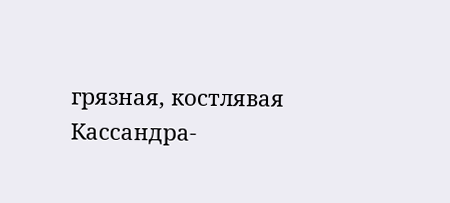грязная, костлявая Кассандра-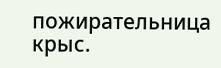пожирательница крыс.